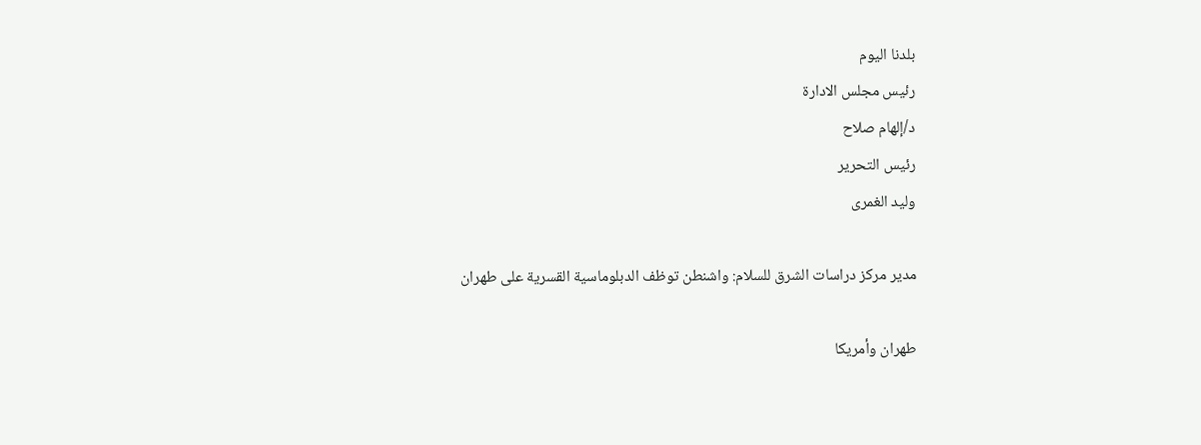بلدنا اليوم
رئيس مجلس الادارة
د/إلهام صلاح
رئيس التحرير
وليد الغمرى

مدير مركز دراسات الشرق للسلام: واشنطن توظف الدبلوماسية القسرية على طهران

طهران وأمريكا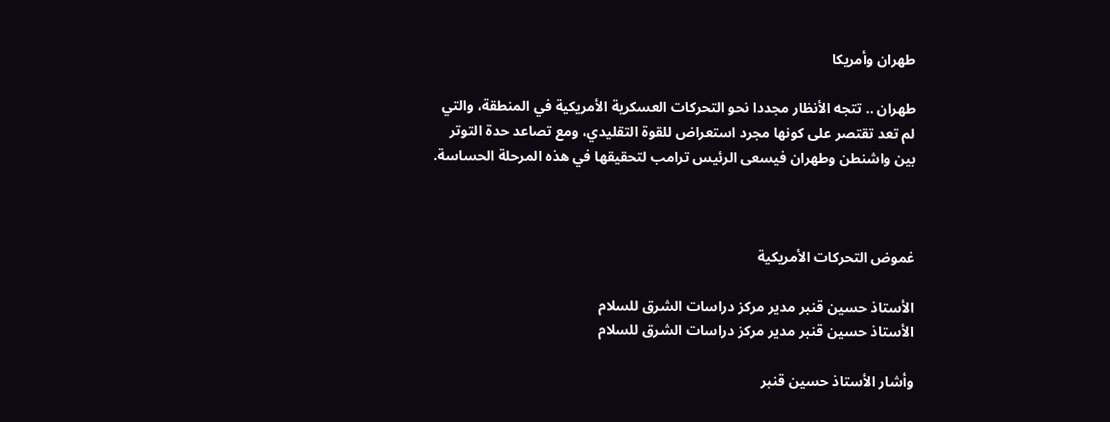طهران وأمريكا

طهران .. تتجه الأنظار مجددا نحو التحركات العسكرية الأمريكية في المنطقة، والتي لم تعد تقتصر على كونها مجرد استعراض للقوة التقليدي، ومع تصاعد حدة التوتر بين واشنطن وطهران فيسعى الرئيس ترامب لتحقيقها في هذه المرحلة الحساسة.



غموض التحركات الأمريكية

الأستاذ حسين قنبر مدير مركز دراسات الشرق للسلام
الأستاذ حسين قنبر مدير مركز دراسات الشرق للسلام

وأشار الأستاذ حسين قنبر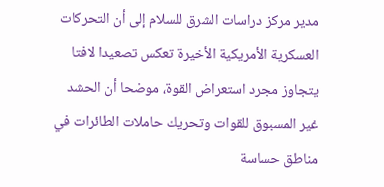مدير مركز دراسات الشرق للسلام إلى أن التحركات العسكرية الأمريكية الأخيرة تعكس تصعيدا لافتا يتجاوز مجرد استعراض القوة، موضحا أن الحشد غير المسبوق للقوات وتحريك حاملات الطائرات في مناطق حساسة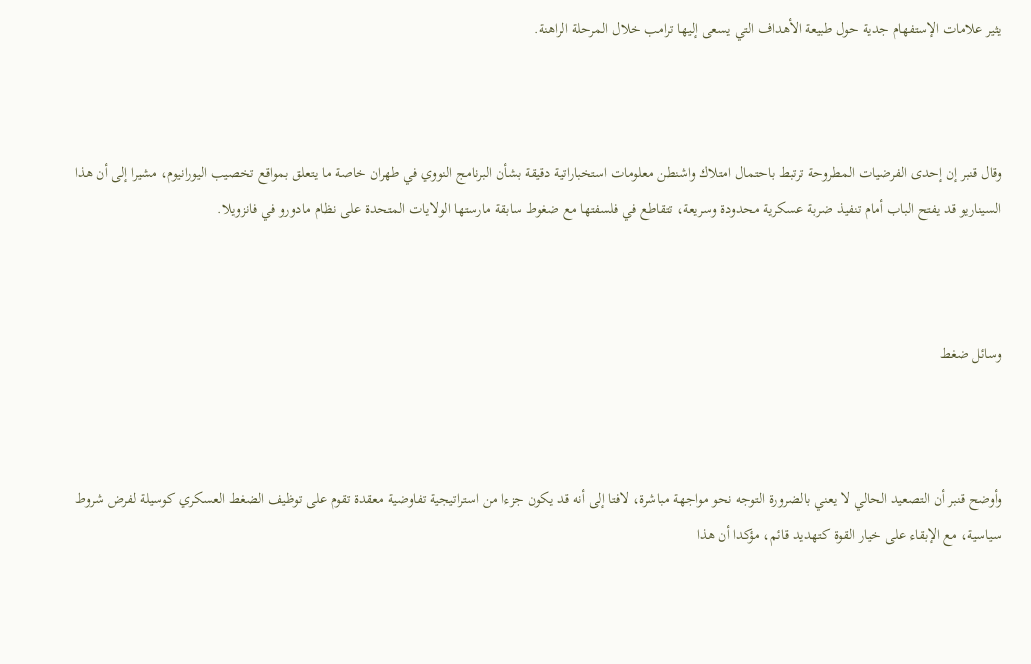يثير علامات الإستفهام جدية حول طبيعة الأهداف التي يسعى إليها ترامب خلال المرحلة الراهنة.



وقال قنبر إن إحدى الفرضيات المطروحة ترتبط باحتمال امتلاك واشنطن معلومات استخباراتية دقيقة بشأن البرنامج النووي في طهران خاصة ما يتعلق بمواقع تخصيب اليورانيوم، مشيرا إلى أن هذا السيناريو قد يفتح الباب أمام تنفيذ ضربة عسكرية محدودة وسريعة، تتقاطع في فلسفتها مع ضغوط سابقة مارستها الولايات المتحدة على نظام مادورو في فانزويلا.



وسائل ضغط



وأوضح قنبر أن التصعيد الحالي لا يعني بالضرورة التوجه نحو مواجهة مباشرة، لافتا إلى أنه قد يكون جزءا من استراتيجية تفاوضية معقدة تقوم على توظيف الضغط العسكري كوسيلة لفرض شروط سياسية، مع الإبقاء على خيار القوة كتهديد قائم، مؤكدا أن هذا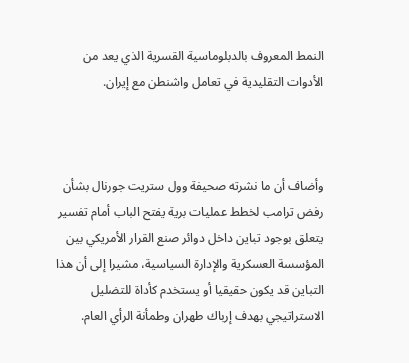النمط المعروف بالدبلوماسية القسرية الذي يعد من الأدوات التقليدية في تعامل واشنطن مع إيران.



وأضاف أن ما نشرته صحيفة وول ستريت جورنال بشأن رفض ترامب لخطط عمليات برية يفتح الباب أمام تفسير يتعلق بوجود تباين داخل دوائر صنع القرار الأمريكي بين المؤسسة العسكرية والإدارة السياسية، مشيرا إلى أن هذا التباين قد يكون حقيقيا أو يستخدم كأداة للتضليل الاستراتيجي بهدف إرباك طهران وطمأنة الرأي العام.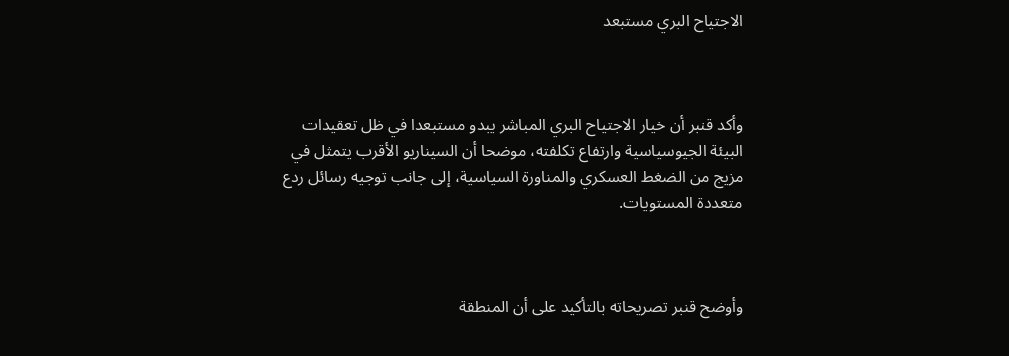الاجتياح البري مستبعد



وأكد قنبر أن خيار الاجتياح البري المباشر يبدو مستبعدا في ظل تعقيدات البيئة الجيوسياسية وارتفاع تكلفته، موضحا أن السيناريو الأقرب يتمثل في مزيج من الضغط العسكري والمناورة السياسية، إلى جانب توجيه رسائل ردع متعددة المستويات.



وأوضح قنبر تصريحاته بالتأكيد على أن المنطقة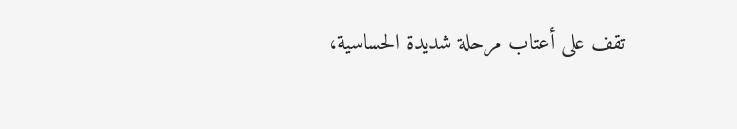تقف على أعتاب مرحلة شديدة الحساسية،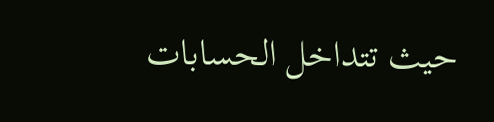حيث تتداخل الحسابات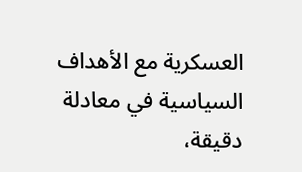العسكرية مع الأهداف السياسية في معادلة دقيقة،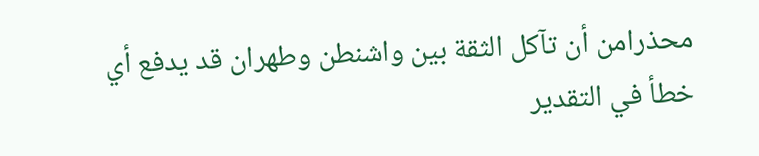محذرامن أن تآكل الثقة بين واشنطن وطهران قد يدفع أي خطأ في التقدير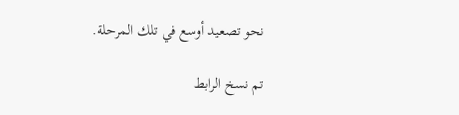نحو تصعيد أوسع في تلك المرحلة.

تم نسخ الرابط